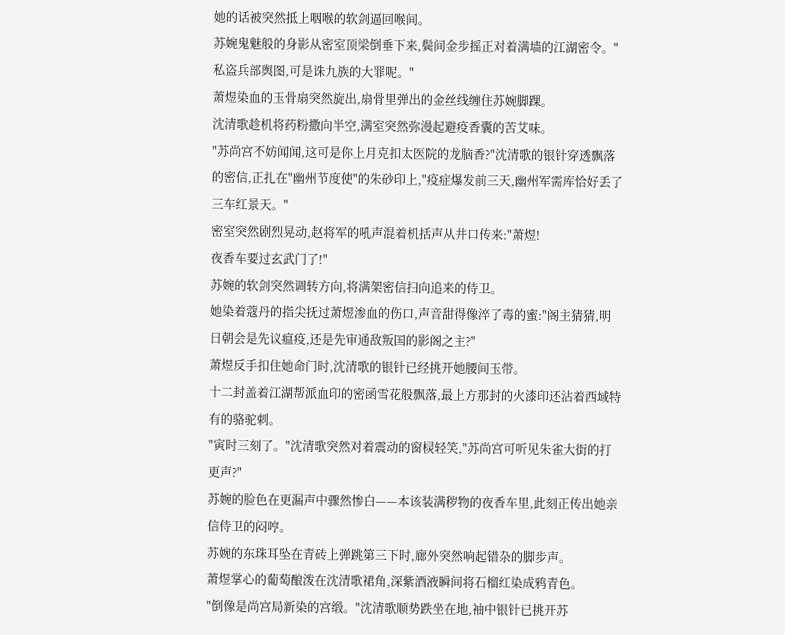她的话被突然抵上咽喉的软剑逼回喉间。
苏婉鬼魅般的身影从密室顶梁倒垂下来,鬓间金步摇正对着满墙的江湖密令。"私盗兵部舆图,可是诛九族的大罪呢。"
萧煜染血的玉骨扇突然旋出,扇骨里弹出的金丝线缠住苏婉脚踝。
沈清歌趁机将药粉撒向半空,满室突然弥漫起避疫香囊的苦艾味。
"苏尚宫不妨闻闻,这可是你上月克扣太医院的龙脑香?"沈清歌的银针穿透飘落的密信,正扎在"幽州节度使"的朱砂印上,"疫症爆发前三天,幽州军需库恰好丢了三车红景天。"
密室突然剧烈晃动,赵将军的吼声混着机括声从井口传来:"萧煜!
夜香车要过玄武门了!"
苏婉的软剑突然调转方向,将满架密信扫向追来的侍卫。
她染着蔻丹的指尖抚过萧煜渗血的伤口,声音甜得像淬了毒的蜜:"阁主猜猜,明日朝会是先议瘟疫,还是先审通敌叛国的影阁之主?"
萧煜反手扣住她命门时,沈清歌的银针已经挑开她腰间玉带。
十二封盖着江湖帮派血印的密函雪花般飘落,最上方那封的火漆印还沾着西域特有的骆驼刺。
"寅时三刻了。"沈清歌突然对着震动的窗棂轻笑,"苏尚宫可听见朱雀大街的打更声?"
苏婉的脸色在更漏声中骤然惨白——本该装满秽物的夜香车里,此刻正传出她亲信侍卫的闷哼。
苏婉的东珠耳坠在青砖上弹跳第三下时,廊外突然响起错杂的脚步声。
萧煜掌心的葡萄酿泼在沈清歌裙角,深紫酒液瞬间将石榴红染成鸦青色。
"倒像是尚宫局新染的宫缎。"沈清歌顺势跌坐在地,袖中银针已挑开苏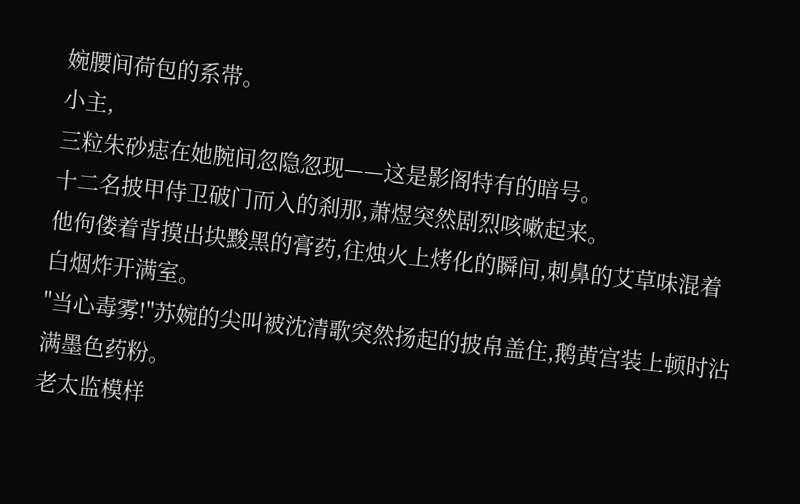婉腰间荷包的系带。
小主,
三粒朱砂痣在她腕间忽隐忽现——这是影阁特有的暗号。
十二名披甲侍卫破门而入的刹那,萧煜突然剧烈咳嗽起来。
他佝偻着背摸出块黢黑的膏药,往烛火上烤化的瞬间,刺鼻的艾草味混着白烟炸开满室。
"当心毒雾!"苏婉的尖叫被沈清歌突然扬起的披帛盖住,鹅黄宫装上顿时沾满墨色药粉。
老太监模样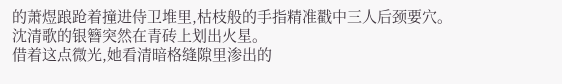的萧煜踉跄着撞进侍卫堆里,枯枝般的手指精准戳中三人后颈要穴。
沈清歌的银簪突然在青砖上划出火星。
借着这点微光,她看清暗格缝隙里渗出的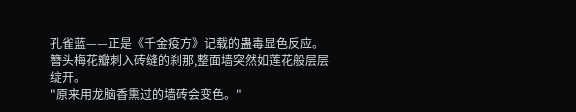孔雀蓝——正是《千金疫方》记载的蛊毒显色反应。
簪头梅花瓣刺入砖缝的刹那,整面墙突然如莲花般层层绽开。
"原来用龙脑香熏过的墙砖会变色。"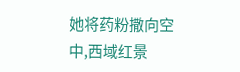她将药粉撒向空中,西域红景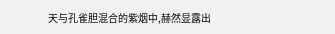天与孔雀胆混合的紫烟中,赫然显露出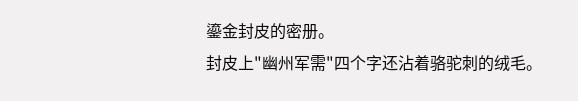鎏金封皮的密册。
封皮上"幽州军需"四个字还沾着骆驼刺的绒毛。